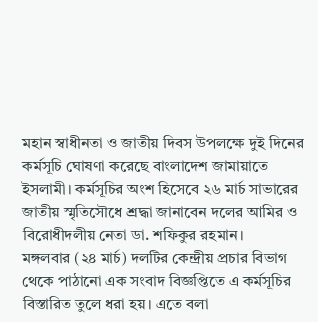মহান স্বাধীনতা ও জাতীয় দিবস উপলক্ষে দুই দিনের কর্মসূচি ঘোষণা করেছে বাংলাদেশ জামায়াতে ইসলামী। কর্মসূচির অংশ হিসেবে ২৬ মার্চ সাভারের জাতীয় স্মৃতিসৌধে শ্রদ্ধা জানাবেন দলের আমির ও বিরোধীদলীয় নেতা ডা. শফিকুর রহমান।
মঙ্গলবার (২৪ মার্চ) দলটির কেন্দ্রীয় প্রচার বিভাগ থেকে পাঠানো এক সংবাদ বিজ্ঞপ্তিতে এ কর্মসূচির বিস্তারিত তুলে ধরা হয়। এতে বলা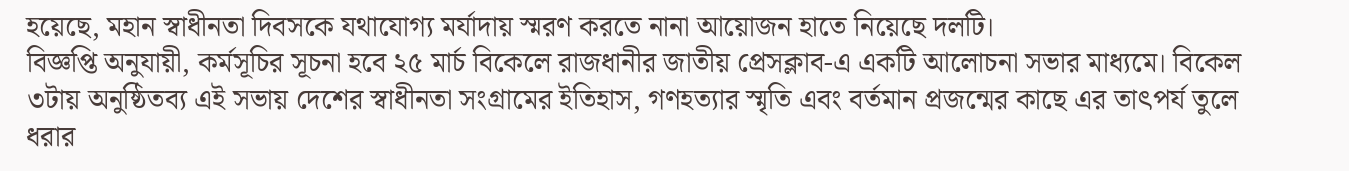হয়েছে, মহান স্বাধীনতা দিবসকে যথাযোগ্য মর্যাদায় স্মরণ করতে নানা আয়োজন হাতে নিয়েছে দলটি।
বিজ্ঞপ্তি অনুযায়ী, কর্মসূচির সূচনা হবে ২৫ মার্চ বিকেলে রাজধানীর জাতীয় প্রেসক্লাব-এ একটি আলোচনা সভার মাধ্যমে। বিকেল ৩টায় অনুষ্ঠিতব্য এই সভায় দেশের স্বাধীনতা সংগ্রামের ইতিহাস, গণহত্যার স্মৃতি এবং বর্তমান প্রজন্মের কাছে এর তাৎপর্য তুলে ধরার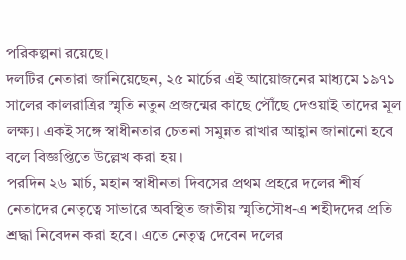পরিকল্পনা রয়েছে।
দলটির নেতারা জানিয়েছেন, ২৫ মার্চের এই আয়োজনের মাধ্যমে ১৯৭১ সালের কালরাত্রির স্মৃতি নতুন প্রজন্মের কাছে পৌঁছে দেওয়াই তাদের মূল লক্ষ্য। একই সঙ্গে স্বাধীনতার চেতনা সমুন্নত রাখার আহ্বান জানানো হবে বলে বিজ্ঞপ্তিতে উল্লেখ করা হয়।
পরদিন ২৬ মার্চ, মহান স্বাধীনতা দিবসের প্রথম প্রহরে দলের শীর্ষ নেতাদের নেতৃত্বে সাভারে অবস্থিত জাতীয় স্মৃতিসৌধ-এ শহীদদের প্রতি শ্রদ্ধা নিবেদন করা হবে। এতে নেতৃত্ব দেবেন দলের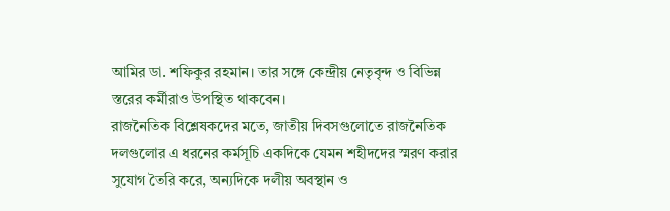আমির ডা. শফিকুর রহমান। তার সঙ্গে কেন্দ্রীয় নেতৃবৃন্দ ও বিভিন্ন স্তরের কর্মীরাও উপস্থিত থাকবেন।
রাজনৈতিক বিশ্লেষকদের মতে, জাতীয় দিবসগুলোতে রাজনৈতিক দলগুলোর এ ধরনের কর্মসূচি একদিকে যেমন শহীদদের স্মরণ করার সুযোগ তৈরি করে, অন্যদিকে দলীয় অবস্থান ও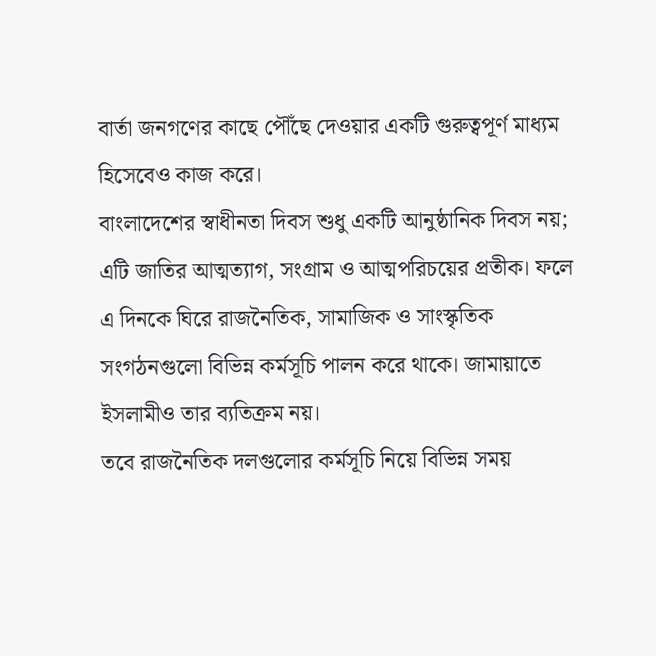বার্তা জনগণের কাছে পৌঁছে দেওয়ার একটি গুরুত্বপূর্ণ মাধ্যম হিসেবেও কাজ করে।
বাংলাদেশের স্বাধীনতা দিবস শুধু একটি আনুষ্ঠানিক দিবস নয়; এটি জাতির আত্মত্যাগ, সংগ্রাম ও আত্মপরিচয়ের প্রতীক। ফলে এ দিনকে ঘিরে রাজনৈতিক, সামাজিক ও সাংস্কৃতিক সংগঠনগুলো বিভিন্ন কর্মসূচি পালন করে থাকে। জামায়াতে ইসলামীও তার ব্যতিক্রম নয়।
তবে রাজনৈতিক দলগুলোর কর্মসূচি নিয়ে বিভিন্ন সময়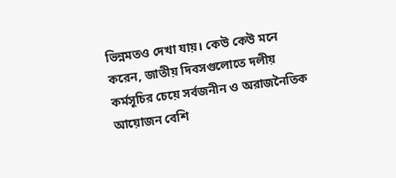ভিন্নমতও দেখা যায়। কেউ কেউ মনে করেন, জাতীয় দিবসগুলোতে দলীয় কর্মসূচির চেয়ে সর্বজনীন ও অরাজনৈতিক আয়োজন বেশি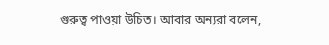গুরুত্ব পাওয়া উচিত। আবার অন্যরা বলেন,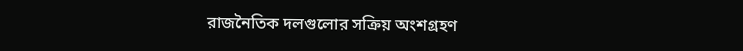রাজনৈতিক দলগুলোর সক্রিয় অংশগ্রহণ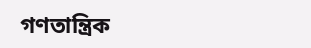গণতান্ত্রিক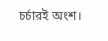চর্চারই অংশ।